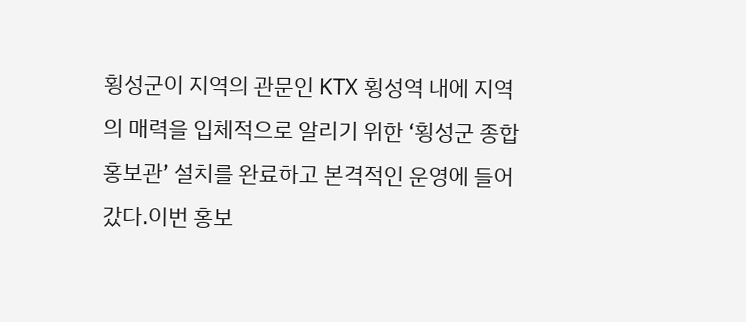횡성군이 지역의 관문인 KTX 횡성역 내에 지역의 매력을 입체적으로 알리기 위한 ‘횡성군 종합 홍보관’ 설치를 완료하고 본격적인 운영에 들어갔다.이번 홍보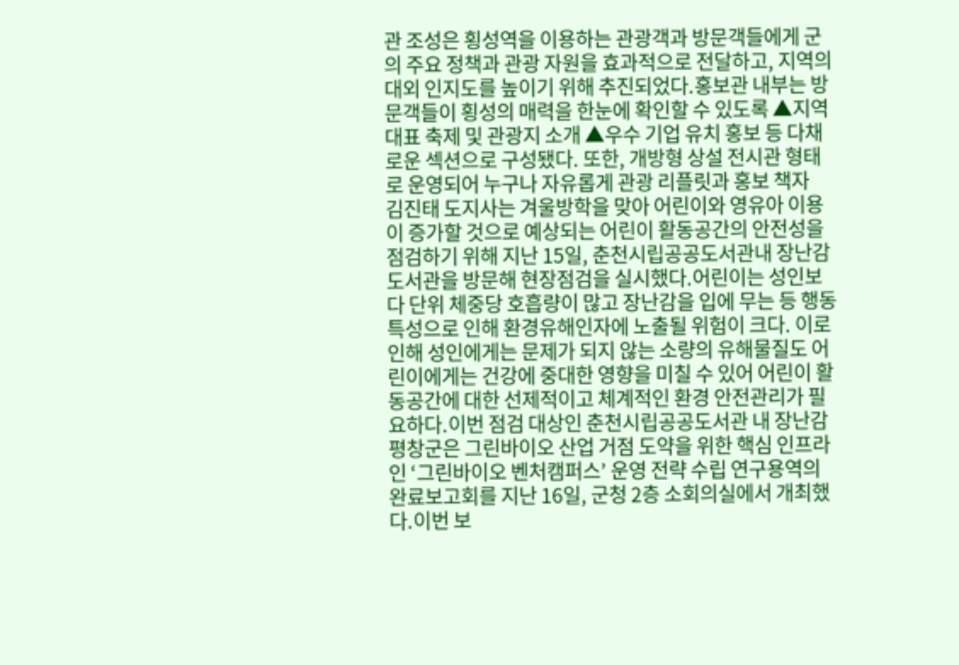관 조성은 횡성역을 이용하는 관광객과 방문객들에게 군의 주요 정책과 관광 자원을 효과적으로 전달하고, 지역의 대외 인지도를 높이기 위해 추진되었다.홍보관 내부는 방문객들이 횡성의 매력을 한눈에 확인할 수 있도록 ▲지역 대표 축제 및 관광지 소개 ▲우수 기업 유치 홍보 등 다채로운 섹션으로 구성됐다. 또한, 개방형 상설 전시관 형태로 운영되어 누구나 자유롭게 관광 리플릿과 홍보 책자
김진태 도지사는 겨울방학을 맞아 어린이와 영유아 이용이 증가할 것으로 예상되는 어린이 활동공간의 안전성을 점검하기 위해 지난 15일, 춘천시립공공도서관내 장난감도서관을 방문해 현장점검을 실시했다.어린이는 성인보다 단위 체중당 호흡량이 많고 장난감을 입에 무는 등 행동 특성으로 인해 환경유해인자에 노출될 위험이 크다. 이로 인해 성인에게는 문제가 되지 않는 소량의 유해물질도 어린이에게는 건강에 중대한 영향을 미칠 수 있어 어린이 활동공간에 대한 선제적이고 체계적인 환경 안전관리가 필요하다.이번 점검 대상인 춘천시립공공도서관 내 장난감
평창군은 그린바이오 산업 거점 도약을 위한 핵심 인프라인 ‘그린바이오 벤처캠퍼스’ 운영 전략 수립 연구용역의 완료보고회를 지난 16일, 군청 2층 소회의실에서 개최했다.이번 보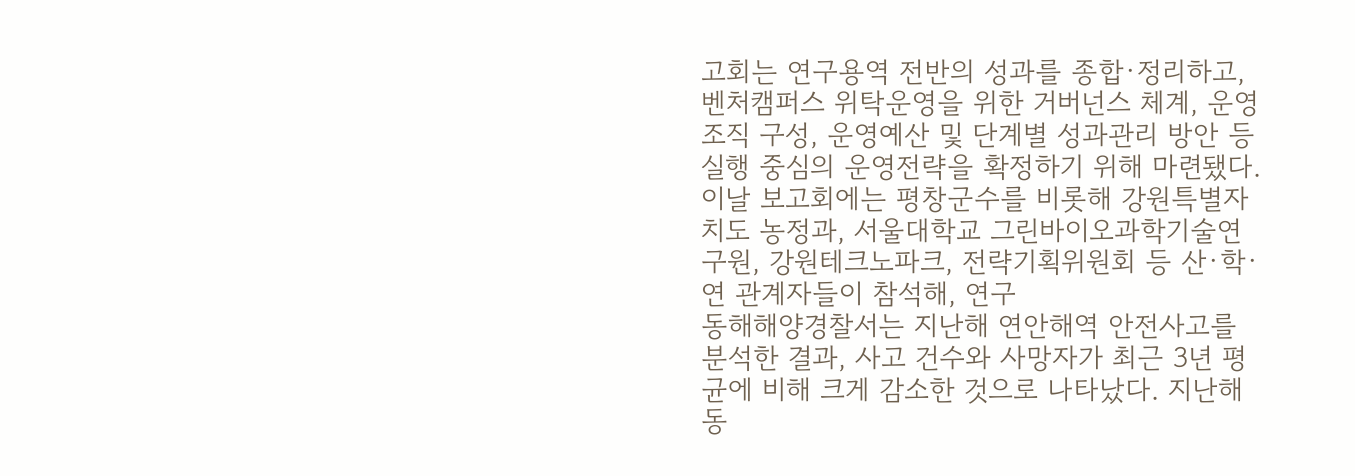고회는 연구용역 전반의 성과를 종합·정리하고, 벤처캠퍼스 위탁운영을 위한 거버넌스 체계, 운영조직 구성, 운영예산 및 단계별 성과관리 방안 등 실행 중심의 운영전략을 확정하기 위해 마련됐다.이날 보고회에는 평창군수를 비롯해 강원특별자치도 농정과, 서울대학교 그린바이오과학기술연구원, 강원테크노파크, 전략기획위원회 등 산·학·연 관계자들이 참석해, 연구
동해해양경찰서는 지난해 연안해역 안전사고를 분석한 결과, 사고 건수와 사망자가 최근 3년 평균에 비해 크게 감소한 것으로 나타났다. 지난해 동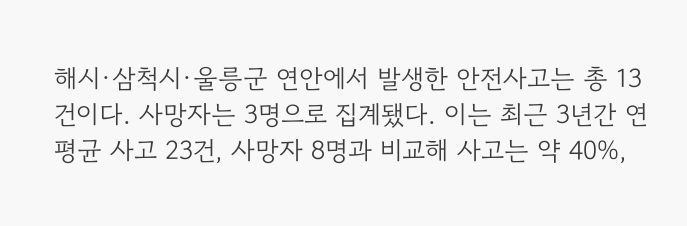해시·삼척시·울릉군 연안에서 발생한 안전사고는 총 13건이다. 사망자는 3명으로 집계됐다. 이는 최근 3년간 연평균 사고 23건, 사망자 8명과 비교해 사고는 약 40%,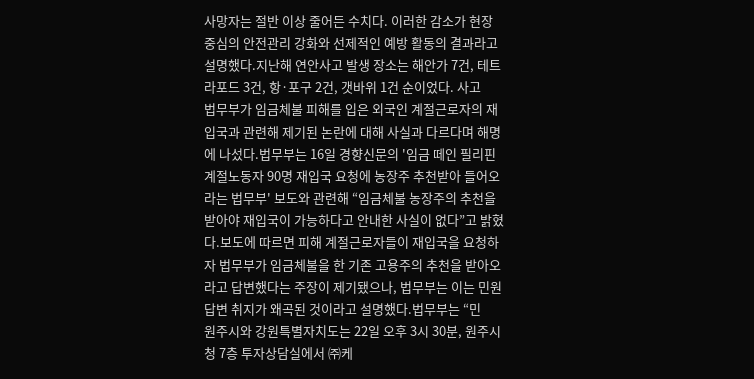사망자는 절반 이상 줄어든 수치다. 이러한 감소가 현장 중심의 안전관리 강화와 선제적인 예방 활동의 결과라고 설명했다.지난해 연안사고 발생 장소는 해안가 7건, 테트라포드 3건, 항·포구 2건, 갯바위 1건 순이었다. 사고
법무부가 임금체불 피해를 입은 외국인 계절근로자의 재입국과 관련해 제기된 논란에 대해 사실과 다르다며 해명에 나섰다.법무부는 16일 경향신문의 '임금 떼인 필리핀 계절노동자 90명 재입국 요청에 농장주 추천받아 들어오라는 법무부' 보도와 관련해 “임금체불 농장주의 추천을 받아야 재입국이 가능하다고 안내한 사실이 없다”고 밝혔다.보도에 따르면 피해 계절근로자들이 재입국을 요청하자 법무부가 임금체불을 한 기존 고용주의 추천을 받아오라고 답변했다는 주장이 제기됐으나, 법무부는 이는 민원 답변 취지가 왜곡된 것이라고 설명했다.법무부는 “민
원주시와 강원특별자치도는 22일 오후 3시 30분, 원주시청 7층 투자상담실에서 ㈜케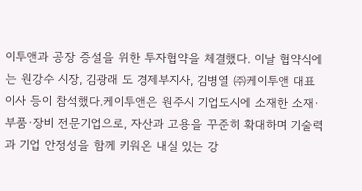이투앤과 공장 증설을 위한 투자협약을 체결했다. 이날 협약식에는 원강수 시장, 김광래 도 경제부지사, 김병열 ㈜케이투앤 대표이사 등이 참석했다.케이투앤은 원주시 기업도시에 소재한 소재·부품·장비 전문기업으로, 자산과 고용을 꾸준히 확대하며 기술력과 기업 안정성을 함께 키워온 내실 있는 강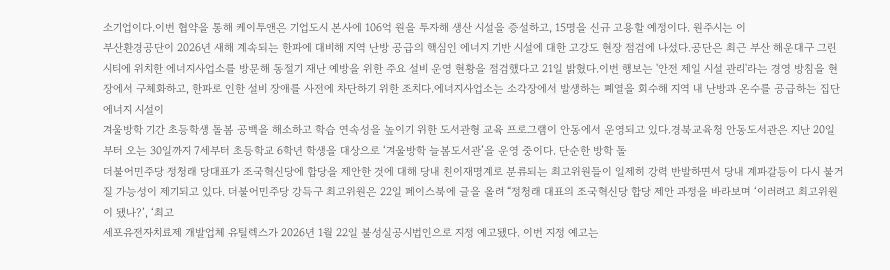소기업이다.이번 협약을 통해 케이투앤은 기업도시 본사에 106억 원을 투자해 생산 시설을 증설하고, 15명을 신규 고용할 예정이다. 원주시는 이
부산환경공단이 2026년 새해 계속되는 한파에 대비해 지역 난방 공급의 핵심인 에너지 기반 시설에 대한 고강도 현장 점검에 나섰다.공단은 최근 부산 해운대구 그린시티에 위치한 에너지사업소를 방문해 동절기 재난 예방을 위한 주요 설비 운영 현황을 점검했다고 21일 밝혔다.이번 행보는 '안전 제일 시설 관리'라는 경영 방침을 현장에서 구체화하고, 한파로 인한 설비 장애를 사전에 차단하기 위한 조치다.에너지사업소는 소각장에서 발생하는 폐열을 회수해 지역 내 난방과 온수를 공급하는 집단에너지 시설이
겨울방학 기간 초등학생 돌봄 공백을 해소하고 학습 연속성을 높이기 위한 도서관형 교육 프로그램이 안동에서 운영되고 있다.경북교육청 안동도서관은 지난 20일부터 오는 30일까지 7세부터 초등학교 6학년 학생을 대상으로 ‘겨울방학 늘봄도서관’을 운영 중이다. 단순한 방학 돌
더불어민주당 정청래 당대표가 조국혁신당에 합당을 제안한 것에 대해 당내 친이재명계로 분류되는 최고위원들이 일제히 강력 반발하면서 당내 계파갈등이 다시 불거질 가능성이 제기되고 있다. 더불어민주당 강득구 최고위원은 22일 페이스북에 글을 올려 “정청래 대표의 조국혁신당 합당 제안 과정을 바라보며 ‘이러려고 최고위원이 됐나?’, ‘최고
세포유전자치료제 개발업체 유틸렉스가 2026년 1월 22일 불성실공시법인으로 지정 예고됐다. 이번 지정 예고는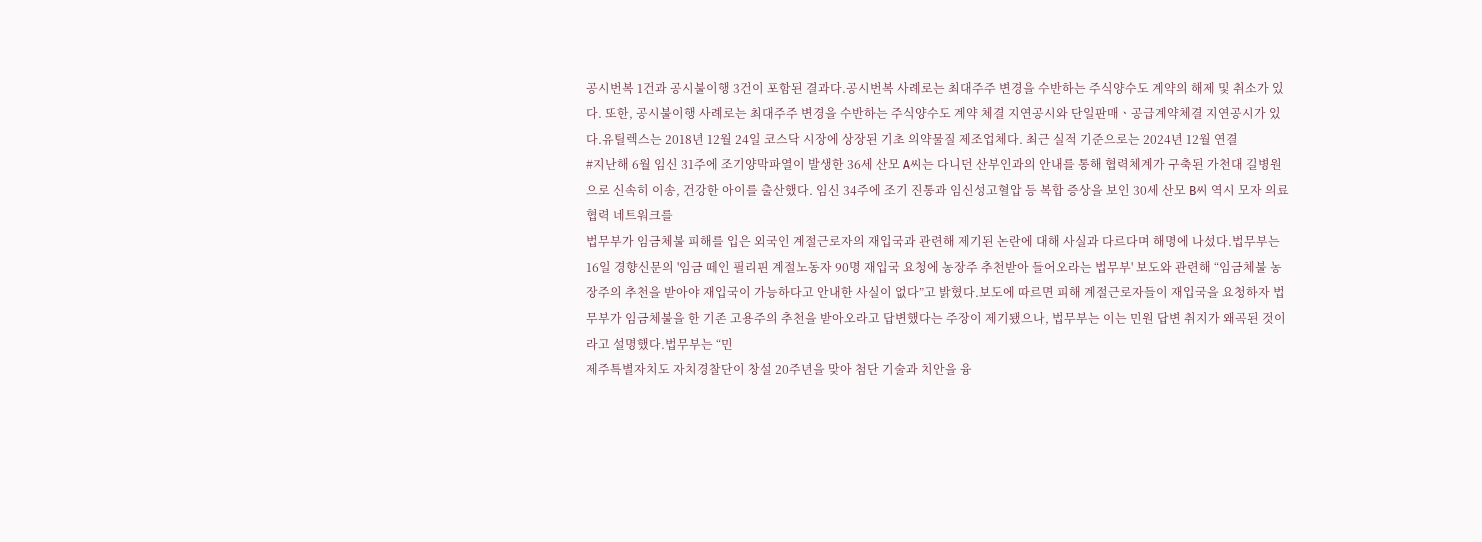공시번복 1건과 공시불이행 3건이 포함된 결과다.공시번복 사례로는 최대주주 변경을 수반하는 주식양수도 계약의 해제 및 취소가 있다. 또한, 공시불이행 사례로는 최대주주 변경을 수반하는 주식양수도 계약 체결 지연공시와 단일판매ㆍ공급계약체결 지연공시가 있다.유틸렉스는 2018년 12월 24일 코스닥 시장에 상장된 기초 의약물질 제조업체다. 최근 실적 기준으로는 2024년 12월 연결
#지난해 6월 임신 31주에 조기양막파열이 발생한 36세 산모 A씨는 다니던 산부인과의 안내를 통해 협력체계가 구축된 가천대 길병원으로 신속히 이송, 건강한 아이를 출산했다. 임신 34주에 조기 진통과 임신성고혈압 등 복합 증상을 보인 30세 산모 B씨 역시 모자 의료 협력 네트워크를
법무부가 임금체불 피해를 입은 외국인 계절근로자의 재입국과 관련해 제기된 논란에 대해 사실과 다르다며 해명에 나섰다.법무부는 16일 경향신문의 '임금 떼인 필리핀 계절노동자 90명 재입국 요청에 농장주 추천받아 들어오라는 법무부' 보도와 관련해 “임금체불 농장주의 추천을 받아야 재입국이 가능하다고 안내한 사실이 없다”고 밝혔다.보도에 따르면 피해 계절근로자들이 재입국을 요청하자 법무부가 임금체불을 한 기존 고용주의 추천을 받아오라고 답변했다는 주장이 제기됐으나, 법무부는 이는 민원 답변 취지가 왜곡된 것이라고 설명했다.법무부는 “민
제주특별자치도 자치경찰단이 창설 20주년을 맞아 첨단 기술과 치안을 융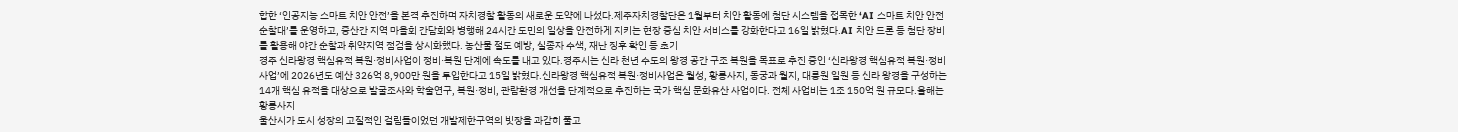합한 ‘인공지능 스마트 치안 안전’을 본격 추진하며 자치경찰 활동의 새로운 도약에 나섰다.제주자치경찰단은 1월부터 치안 활동에 첨단 시스템을 접목한 ‘AI 스마트 치안 안전 순찰대’를 운영하고, 중산간 지역 마을회 간담회와 병행해 24시간 도민의 일상을 안전하게 지키는 현장 중심 치안 서비스를 강화한다고 16일 밝혔다.AI 치안 드론 등 첨단 장비를 활용해 야간 순찰과 취약지역 점검을 상시화했다. 농산물 절도 예방, 실종자 수색, 재난 징후 확인 등 초기
경주 신라왕경 핵심유적 복원·정비사업이 정비·복원 단계에 속도를 내고 있다.경주시는 신라 천년 수도의 왕경 공간 구조 복원을 목표로 추진 중인 ‘신라왕경 핵심유적 복원·정비사업’에 2026년도 예산 326억 8,900만 원을 투입한다고 15일 밝혔다.신라왕경 핵심유적 복원·정비사업은 월성, 황룡사지, 동궁과 월지, 대릉원 일원 등 신라 왕경을 구성하는 14개 핵심 유적을 대상으로 발굴조사와 학술연구, 복원·정비, 관람환경 개선을 단계적으로 추진하는 국가 핵심 문화유산 사업이다. 전체 사업비는 1조 150억 원 규모다.올해는 황룡사지
울산시가 도시 성장의 고질적인 걸림돌이었던 개발제한구역의 빗장을 과감히 풀고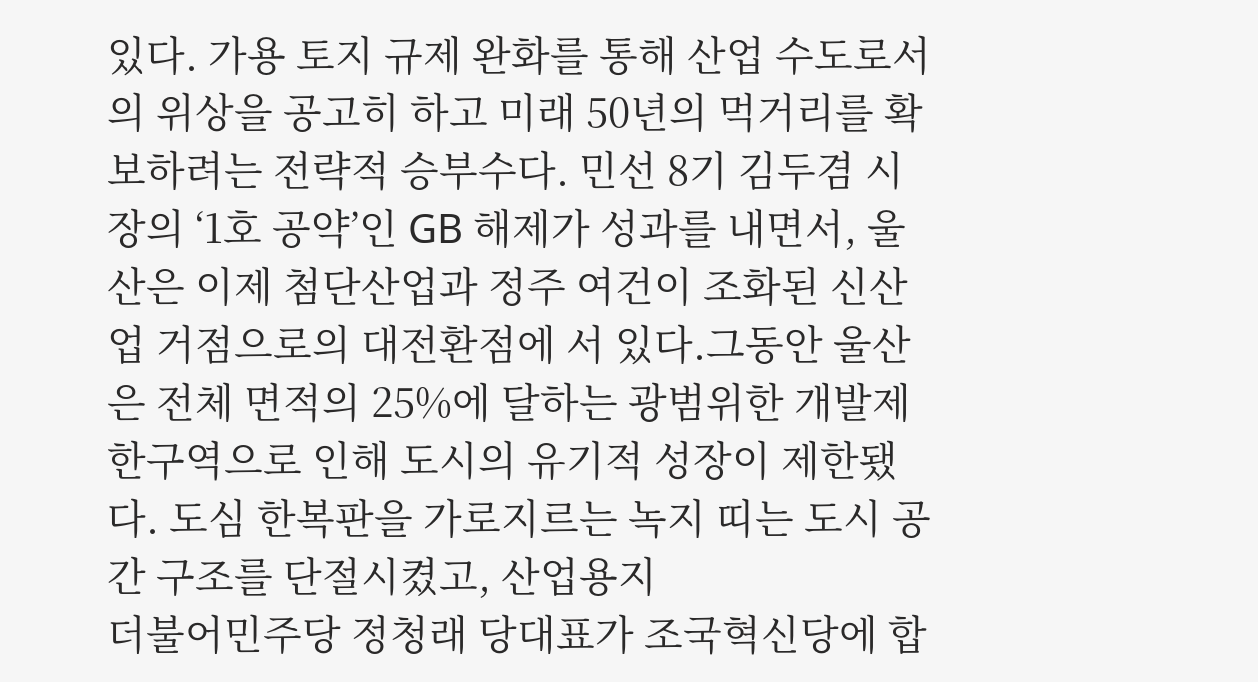있다. 가용 토지 규제 완화를 통해 산업 수도로서의 위상을 공고히 하고 미래 50년의 먹거리를 확보하려는 전략적 승부수다. 민선 8기 김두겸 시장의 ‘1호 공약’인 GB 해제가 성과를 내면서, 울산은 이제 첨단산업과 정주 여건이 조화된 신산업 거점으로의 대전환점에 서 있다.그동안 울산은 전체 면적의 25%에 달하는 광범위한 개발제한구역으로 인해 도시의 유기적 성장이 제한됐다. 도심 한복판을 가로지르는 녹지 띠는 도시 공간 구조를 단절시켰고, 산업용지
더불어민주당 정청래 당대표가 조국혁신당에 합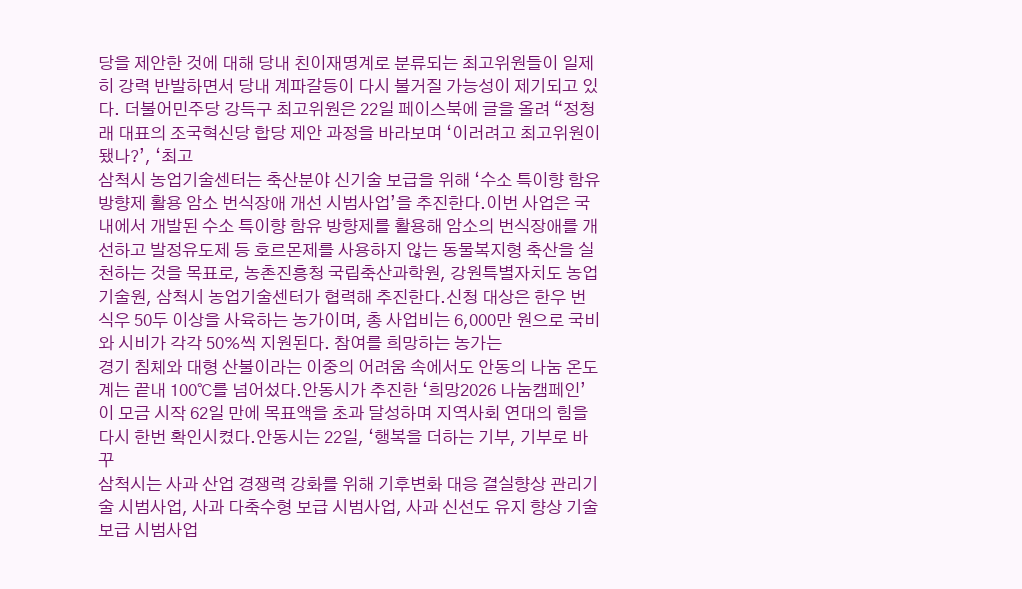당을 제안한 것에 대해 당내 친이재명계로 분류되는 최고위원들이 일제히 강력 반발하면서 당내 계파갈등이 다시 불거질 가능성이 제기되고 있다. 더불어민주당 강득구 최고위원은 22일 페이스북에 글을 올려 “정청래 대표의 조국혁신당 합당 제안 과정을 바라보며 ‘이러려고 최고위원이 됐나?’, ‘최고
삼척시 농업기술센터는 축산분야 신기술 보급을 위해 ‘수소 특이향 함유 방향제 활용 암소 번식장애 개선 시범사업’을 추진한다.이번 사업은 국내에서 개발된 수소 특이향 함유 방향제를 활용해 암소의 번식장애를 개선하고 발정유도제 등 호르몬제를 사용하지 않는 동물복지형 축산을 실천하는 것을 목표로, 농촌진흥청 국립축산과학원, 강원특별자치도 농업기술원, 삼척시 농업기술센터가 협력해 추진한다.신청 대상은 한우 번식우 50두 이상을 사육하는 농가이며, 총 사업비는 6,000만 원으로 국비와 시비가 각각 50%씩 지원된다. 참여를 희망하는 농가는
경기 침체와 대형 산불이라는 이중의 어려움 속에서도 안동의 나눔 온도계는 끝내 100℃를 넘어섰다.안동시가 추진한 ‘희망2026 나눔캠페인’이 모금 시작 62일 만에 목표액을 초과 달성하며 지역사회 연대의 힘을 다시 한번 확인시켰다.안동시는 22일, ‘행복을 더하는 기부, 기부로 바꾸
삼척시는 사과 산업 경쟁력 강화를 위해 기후변화 대응 결실향상 관리기술 시범사업, 사과 다축수형 보급 시범사업, 사과 신선도 유지 향상 기술보급 시범사업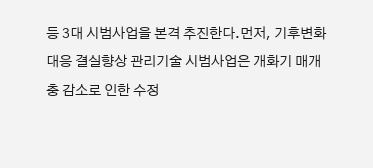등 3대 시범사업을 본격 추진한다.먼저, 기후변화 대응 결실향상 관리기술 시범사업은 개화기 매개충 감소로 인한 수정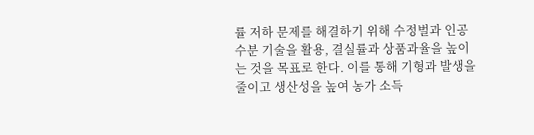률 저하 문제를 해결하기 위해 수정벌과 인공수분 기술을 활용, 결실률과 상품과율을 높이는 것을 목표로 한다. 이를 통해 기형과 발생을 줄이고 생산성을 높여 농가 소득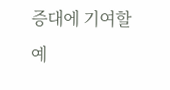증대에 기여할 예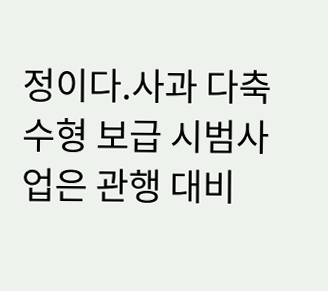정이다.사과 다축수형 보급 시범사업은 관행 대비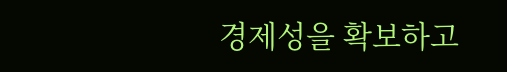경제성을 확보하고